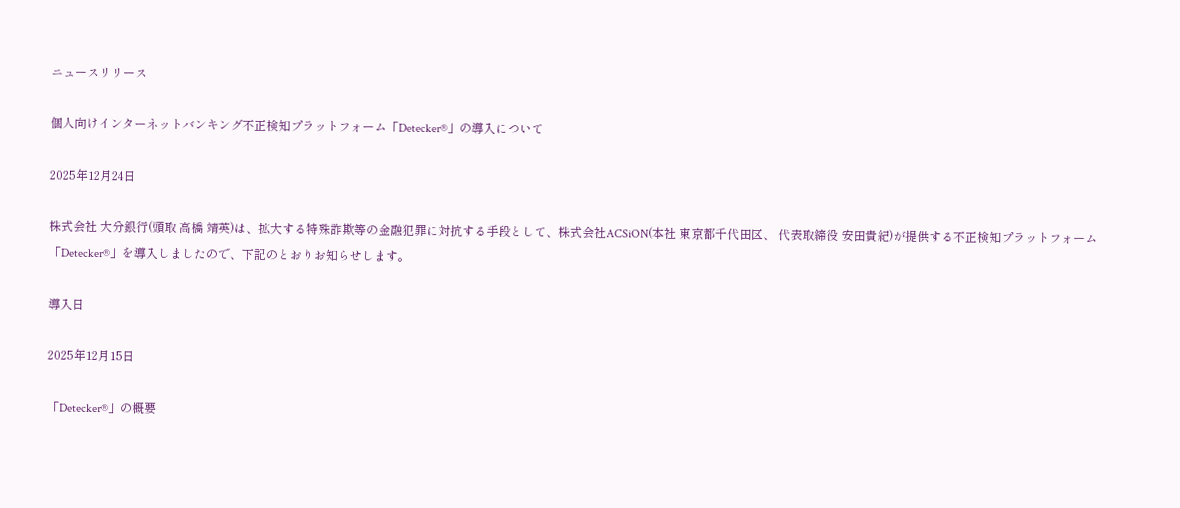ニュースリリース

個人向けインターネットバンキング不正検知プラットフォーム「Detecker®」の導入について

2025年12月24日

株式会社 大分銀行(頭取 高橋 靖英)は、拡大する特殊詐欺等の金融犯罪に対抗する手段として、株式会社ACSiON(本社 東京都千代田区、 代表取締役 安田貴紀)が提供する不正検知プラットフォーム「Detecker®」を導入しましたので、下記のとおりお知らせします。

導入日

2025年12月15日

「Detecker®」の概要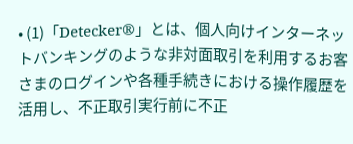• (1)「Detecker®」とは、個人向けインターネットバンキングのような非対面取引を利用するお客さまのログインや各種手続きにおける操作履歴を活用し、不正取引実行前に不正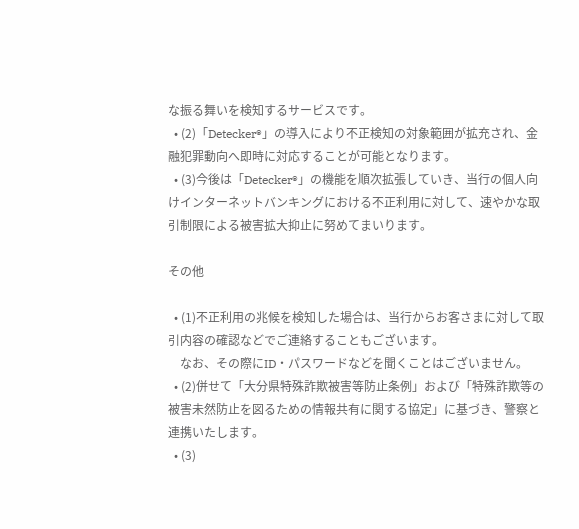な振る舞いを検知するサービスです。
  • (2)「Detecker®」の導入により不正検知の対象範囲が拡充され、金融犯罪動向へ即時に対応することが可能となります。
  • (3)今後は「Detecker®」の機能を順次拡張していき、当行の個人向けインターネットバンキングにおける不正利用に対して、速やかな取引制限による被害拡大抑止に努めてまいります。

その他

  • (1)不正利用の兆候を検知した場合は、当行からお客さまに対して取引内容の確認などでご連絡することもございます。
    なお、その際にID・パスワードなどを聞くことはございません。
  • (2)併せて「大分県特殊詐欺被害等防止条例」および「特殊詐欺等の被害未然防止を図るための情報共有に関する協定」に基づき、警察と連携いたします。
  • (3)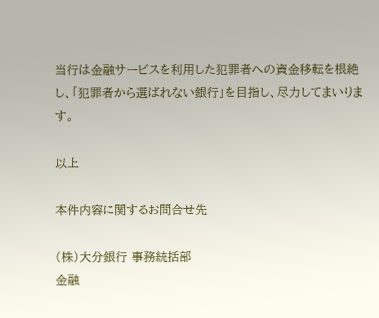当行は金融サービスを利用した犯罪者への資金移転を根絶し、「犯罪者から選ばれない銀行」を目指し、尽力してまいります。

以上

本件内容に関するお問合せ先

(株)大分銀行 事務統括部
金融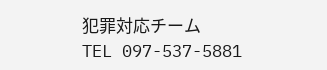犯罪対応チーム
TEL 097-537-5881